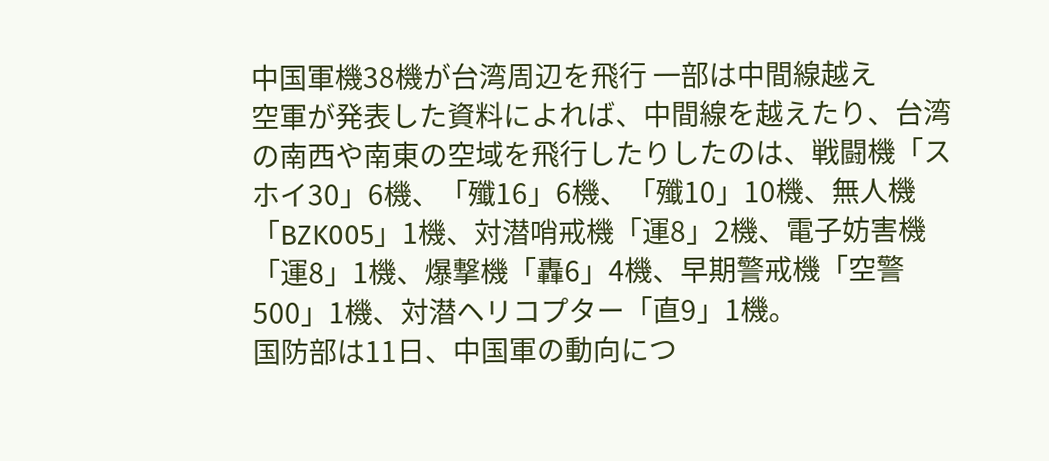中国軍機38機が台湾周辺を飛行 一部は中間線越え
空軍が発表した資料によれば、中間線を越えたり、台湾の南西や南東の空域を飛行したりしたのは、戦闘機「スホイ30」6機、「殲16」6機、「殲10」10機、無人機「BZK005」1機、対潜哨戒機「運8」2機、電子妨害機「運8」1機、爆撃機「轟6」4機、早期警戒機「空警500」1機、対潜ヘリコプター「直9」1機。
国防部は11日、中国軍の動向につ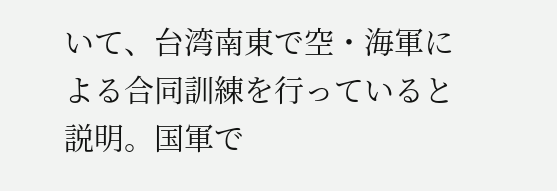いて、台湾南東で空・海軍による合同訓練を行っていると説明。国軍で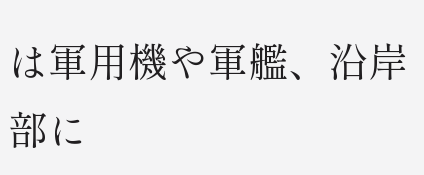は軍用機や軍艦、沿岸部に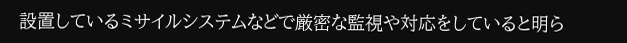設置しているミサイルシステムなどで厳密な監視や対応をしていると明ら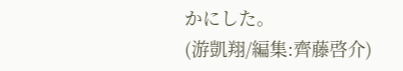かにした。
(游凱翔/編集:齊藤啓介)